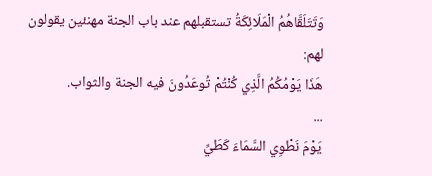وَتَتَلَقَّاهُمُ الْمَلَائِكَةُ تستقبلهم عند باب الجنة مهنئين يقولون لهم:
هَذَا يَوْمُكُمُ الَّذِي كُنْتُمْ تُوعَدُونَ فيه الجنة والثواب.
...
يَوْمَ نَطْوِي السَّمَاءَ كَطَيِّ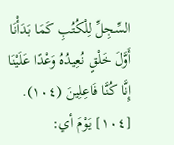السِّجِلِّ لِلْكُتُبِ كَمَا بَدَأْنَا أَوَّلَ خَلْقٍ نُعِيدُهُ وَعْدًا عَلَيْنَا إِنَّا كُنَّا فَاعِلِينَ (١٠٤).
[١٠٤] يَوْمَ أي: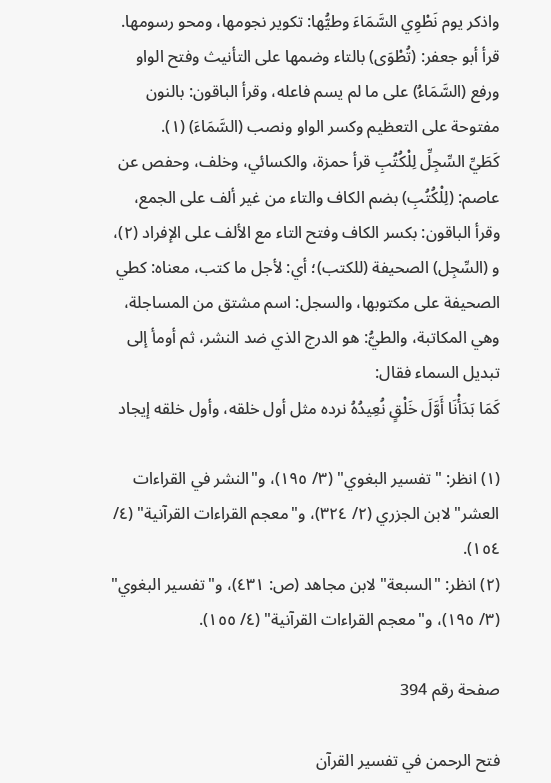واذكر يوم نَطْوِي السَّمَاءَ وطيُّها: تكوير نجومها، ومحو رسومها. قرأ أبو جعفر: (تُطْوَى) بالتاء وضمها على التأنيث وفتح الواو ورفع (السَّمَاءُ) على ما لم يسم فاعله، وقرأ الباقون: بالنون مفتوحة على التعظيم وكسر الواو ونصب (السَّمَاءَ) (١).
كَطَيِّ السِّجِلِّ لِلْكُتُبِ قرأ حمزة، والكسائي، وخلف، وحفص عن عاصم: (لِلْكُتُبِ) بضم الكاف والتاء من غير ألف على الجمع، وقرأ الباقون: بكسر الكاف وفتح التاء مع الألف على الإفراد (٢)، و (السِّجِل) الصحيفة (للكتب)؛ أي: لأجل ما كتب، معناه: كطي الصحيفة على مكتوبها، والسجل: اسم مشتق من المساجلة، وهي المكاتبة، والطيُّ: هو الدرج الذي ضد النشر، ثم أومأ إلى تبديل السماء فقال:
كَمَا بَدَأْنَا أَوَّلَ خَلْقٍ نُعِيدُهُ نرده مثل أول خلقه، وأول خلقه إيجاد

(١) انظر: "تفسير البغوي" (٣/ ١٩٥)، و"النشر في القراءات العشر" لابن الجزري (٢/ ٣٢٤)، و"معجم القراءات القرآنية" (٤/ ١٥٤).
(٢) انظر: "السبعة" لابن مجاهد (ص: ٤٣١)، و"تفسير البغوي" (٣/ ١٩٥)، و"معجم القراءات القرآنية" (٤/ ١٥٥).

صفحة رقم 394

فتح الرحمن في تفسير القرآن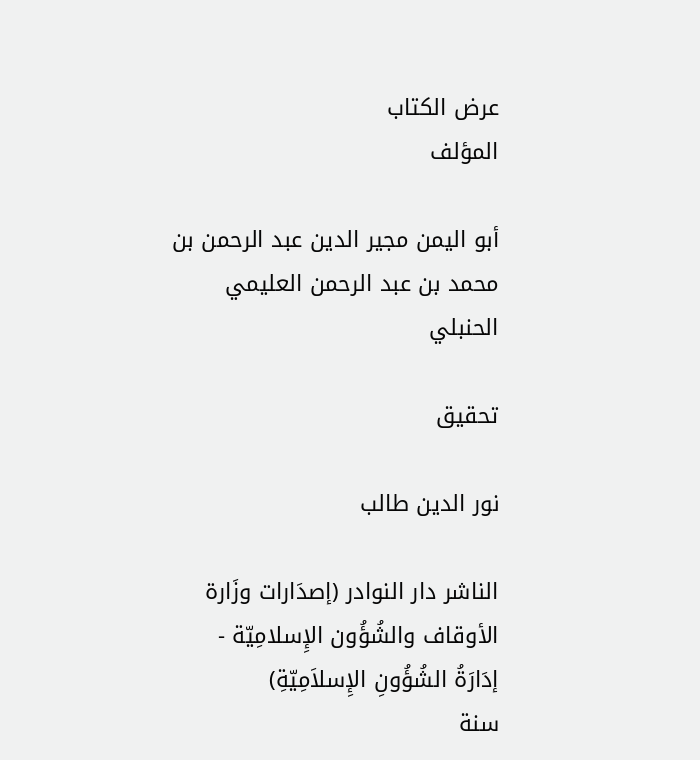عرض الكتاب
المؤلف

أبو اليمن مجير الدين عبد الرحمن بن محمد بن عبد الرحمن العليمي الحنبلي

تحقيق

نور الدين طالب

الناشر دار النوادر (إصدَارات وزَارة الأوقاف والشُؤُون الإِسلامِيّة - إدَارَةُ الشُؤُونِ الإِسلاَمِيّةِ)
سنة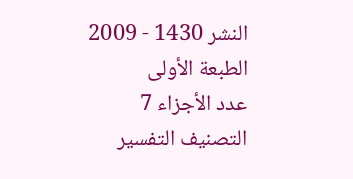النشر 1430 - 2009
الطبعة الأولى
عدد الأجزاء 7
التصنيف التفسير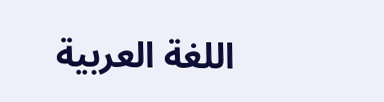اللغة العربية